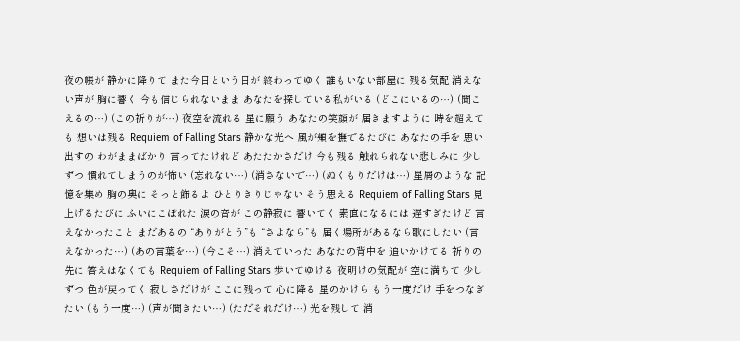夜の帳が 静かに降りて また今日という日が 終わってゆく 誰もいない部屋に 残る気配 消えない声が 胸に響く 今も信じられないまま あなたを探している私がいる (どこにいるの…) (聞こえるの…) (この祈りが…) 夜空を流れる 星に願う あなたの笑顔が 届きますように 時を超えても 想いは残る Requiem of Falling Stars 静かな光へ 風が頬を撫でるたびに あなたの手を 思い出すの わがままばかり 言ってたけれど あたたかさだけ 今も残る 触れられない悲しみに 少しずつ 慣れてしまうのが怖い (忘れない…) (消さないで…) (ぬくもりだけは…) 星屑のような 記憶を集め 胸の奥に そっと飾るよ ひとりきりじゃない そう思える Requiem of Falling Stars 見上げるたびに ふいにこぼれた 涙の音が この静寂に 響いてく 素直になるには 遅すぎたけど 言えなかったこと まだあるの “ありがとう”も “さよなら”も 届く場所があるなら歌にしたい (言えなかった…) (あの言葉を…) (今こそ…) 消えていった あなたの背中を 追いかけてる 祈りの先に 答えはなくても Requiem of Falling Stars 歩いてゆける 夜明けの気配が 空に満ちて 少しずつ 色が戻ってく 寂しさだけが ここに残って 心に降る 星のかけら もう一度だけ 手をつなぎたい (もう一度…) (声が聞きたい…) (ただそれだけ…) 光を残して 消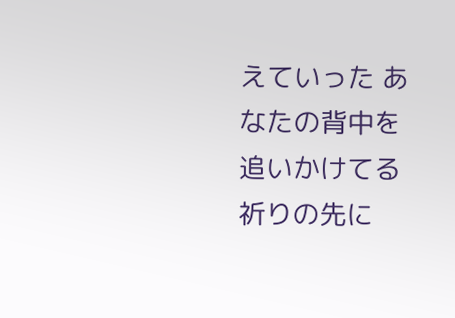えていった あなたの背中を 追いかけてる 祈りの先に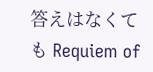答えはなくても Requiem of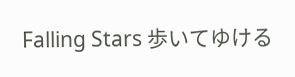Falling Stars 歩いてゆける